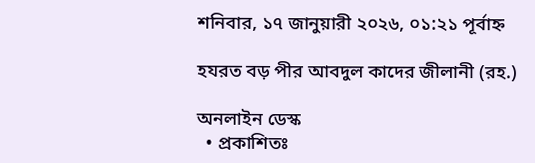শনিবার, ১৭ জানুয়ারী ২০২৬, ০১:২১ পূর্বাহ্ন

হযরত বড় পীর আবদুল কাদের জীলানী (রহ.)

অনলাইন ডেস্ক
  • প্রকাশিতঃ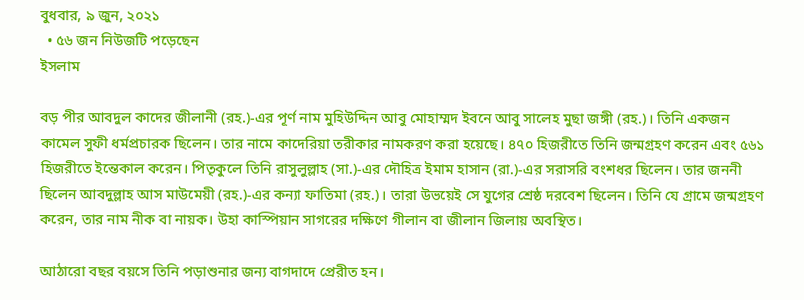বুধবার, ৯ জুন, ২০২১
  • ৫৬ জন নিউজটি পড়েছেন
ইসলাম

বড় পীর আবদুল কাদের জীলানী (রহ.)-এর পূর্ণ নাম মুহিউদ্দিন আবু মোহাম্মদ ইবনে আবু সালেহ মুছা জঙ্গী (রহ.)। তিনি একজন কামেল সুফী ধর্মপ্রচারক ছিলেন। তার নামে কাদেরিয়া তরীকার নামকরণ করা হয়েছে। ৪৭০ হিজরীতে তিনি জন্মগ্রহণ করেন এবং ৫৬১ হিজরীতে ইন্তেকাল করেন। পিতৃকুলে তিনি রাসুলুল্লাহ (সা.)-এর দৌহিত্র ইমাম হাসান (রা.)-এর সরাসরি বংশধর ছিলেন। তার জননী ছিলেন আবদুল্লাহ আস মাউমেয়ী (রহ.)-এর কন্যা ফাতিমা (রহ.)। তারা উভয়েই সে যুগের শ্রেষ্ঠ দরবেশ ছিলেন। তিনি যে গ্রামে জন্মগ্রহণ করেন, তার নাম নীক বা নায়ক। উহা কাস্পিয়ান সাগরের দক্ষিণে গীলান বা জীলান জিলায় অবস্থিত।

আঠারো বছর বয়সে তিনি পড়াশুনার জন্য বাগদাদে প্রেরীত হন।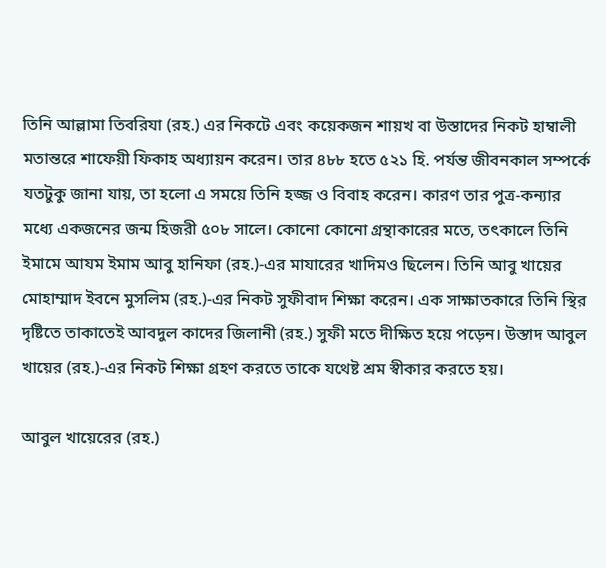তিনি আল্লামা তিবরিযা (রহ.) এর নিকটে এবং কয়েকজন শায়খ বা উস্তাদের নিকট হাম্বালী মতান্তরে শাফেয়ী ফিকাহ অধ্যায়ন করেন। তার ৪৮৮ হতে ৫২১ হি. পর্যন্ত জীবনকাল সম্পর্কে যতটুকু জানা যায়, তা হলো এ সময়ে তিনি হজ্জ ও বিবাহ করেন। কারণ তার পুত্র-কন্যার মধ্যে একজনের জন্ম হিজরী ৫০৮ সালে। কোনো কোনো গ্রন্থাকারের মতে, তৎকালে তিনি ইমামে আযম ইমাম আবু হানিফা (রহ.)-এর মাযারের খাদিমও ছিলেন। তিনি আবু খায়ের মোহাম্মাদ ইবনে মুসলিম (রহ.)-এর নিকট সুফীবাদ শিক্ষা করেন। এক সাক্ষাতকারে তিনি স্থির দৃষ্টিতে তাকাতেই আবদুল কাদের জিলানী (রহ.) সুফী মতে দীক্ষিত হয়ে পড়েন। উস্তাদ আবুল খায়ের (রহ.)-এর নিকট শিক্ষা গ্রহণ করতে তাকে যথেষ্ট শ্রম স্বীকার করতে হয়।

আবুল খায়েরের (রহ.)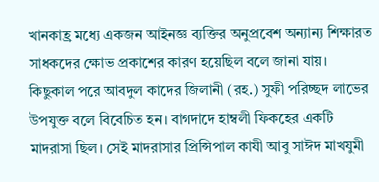খানকাহ্র মধ্যে একজন আইনজ্ঞ ব্যক্তির অনুপ্রবেশ অন্যান্য শিক্ষারত সাধকদের ক্ষোভ প্রকাশের কারণ হয়েছিল বলে জানা যায়। কিছুকাল পরে আবদুল কাদের জিলানী (রহ.) সুফী পরিচ্ছদ লাভের উপযুক্ত বলে বিবেচিত হন। বাগদাদে হাম্বলী ফিকহের একটি মাদরাসা ছিল। সেই মাদরাসার প্রিন্সিপাল কাযী আবু সাঈদ মাখযুমী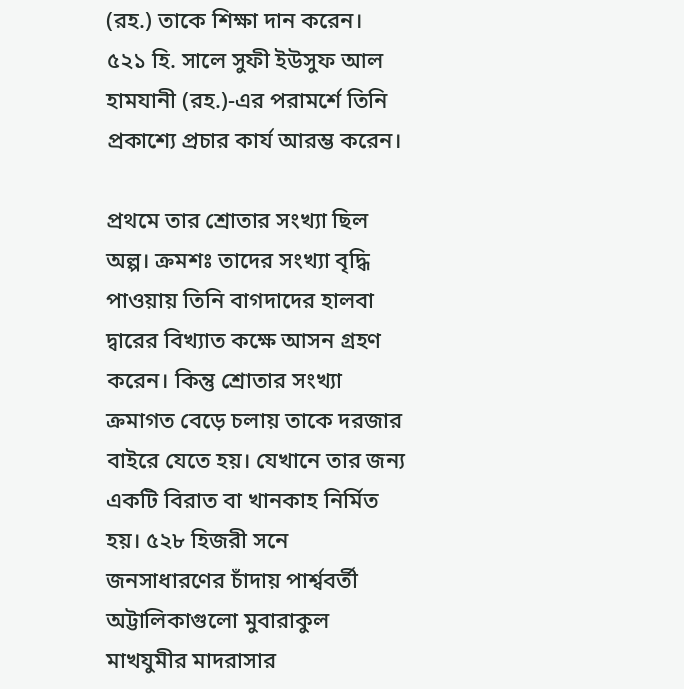(রহ.) তাকে শিক্ষা দান করেন। ৫২১ হি. সালে সুফী ইউসুফ আল হামযানী (রহ.)-এর পরামর্শে তিনি প্রকাশ্যে প্রচার কার্য আরম্ভ করেন।

প্রথমে তার শ্রোতার সংখ্যা ছিল অল্প। ক্রমশঃ তাদের সংখ্যা বৃদ্ধি পাওয়ায় তিনি বাগদাদের হালবা দ্বারের বিখ্যাত কক্ষে আসন গ্রহণ করেন। কিন্তু শ্রোতার সংখ্যা ক্রমাগত বেড়ে চলায় তাকে দরজার বাইরে যেতে হয়। যেখানে তার জন্য একটি বিরাত বা খানকাহ নির্মিত হয়। ৫২৮ হিজরী সনে জনসাধারণের চাঁদায় পার্শ্ববর্তী অট্টালিকাগুলো মুবারাকুল মাখযুমীর মাদরাসার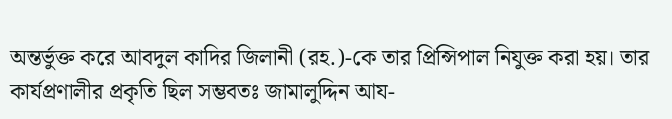অন্তর্ভুক্ত করে আবদুল কাদির জিলানী (রহ.)-কে তার প্রিন্সিপাল নিযুক্ত করা হয়। তার কার্যপ্রণালীর প্রকৃতি ছিল সম্ভবতঃ জামালুদ্দিন আয-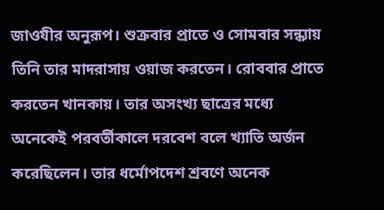জাওযীর অনুরূপ। শুক্রবার প্রাতে ও সোমবার সন্ধ্যায় তিনি তার মাদরাসায় ওয়াজ করতেন। রোববার প্রাতে করতেন খানকায়। তার অসংখ্য ছাত্রের মধ্যে অনেকেই পরবর্তীকালে দরবেশ বলে খ্যাতি অর্জন করেছিলেন। তার ধর্মোপদেশ শ্রবণে অনেক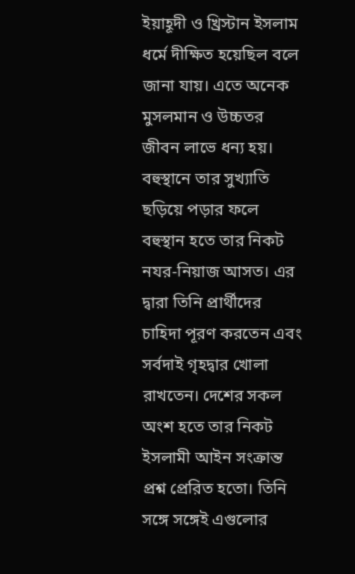ইয়াহূদী ও খ্রিস্টান ইসলাম ধর্মে দীক্ষিত হয়েছিল বলে জানা যায়। এতে অনেক মুসলমান ও উচ্চতর জীবন লাভে ধন্য হয়। বহুস্থানে তার সুখ্যাতি ছড়িয়ে পড়ার ফলে বহুস্থান হতে তার নিকট নযর-নিয়াজ আসত। এর দ্বারা তিনি প্রার্থীদের চাহিদা পূরণ করতেন এবং সর্বদাই গৃহদ্বার খোলা রাখতেন। দেশের সকল অংশ হতে তার নিকট ইসলামী আইন সংক্রান্ত প্রশ্ন প্রেরিত হতো। তিনি সঙ্গে সঙ্গেই এগুলোর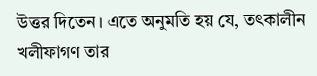উত্তর দিতেন। এতে অনুমতি হয় যে, তৎকালীন খলীফাগণ তার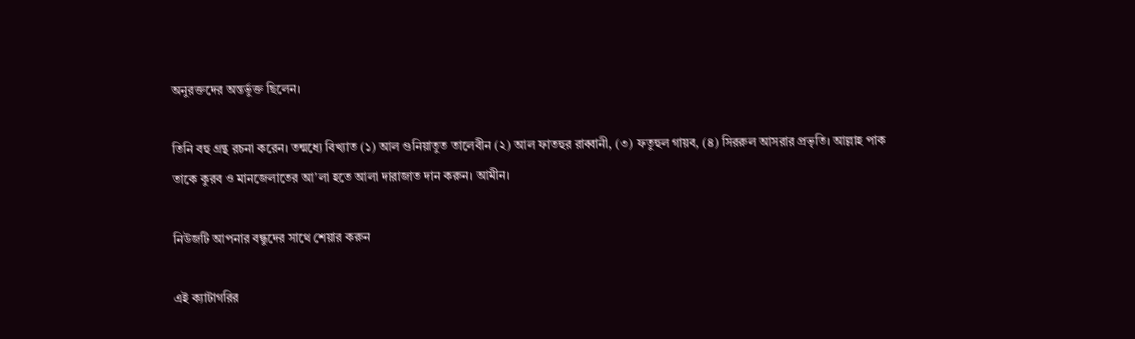অনুরক্তদের অন্তর্ভুক্ত ছিলেন।

তিনি বহু গ্রন্থ রচনা করেন। তন্মধ্যে বিখ্যাত (১) আল গুনিয়াতুত তালেবীন (২) আল ফাতহুর রাব্বানী, (৩) ফতুহুল গায়ব, (৪) সিররুল আসরার প্রভৃতি। আল্লাহ পাক তাকে কুরব ও মানজেলাতের আ’লা হতে আলা দারাজাত দান করুন। আমীন।

নিউজটি আপনার বন্ধুদের সাথে শেয়ার করুন

এই ক্যাটাগরির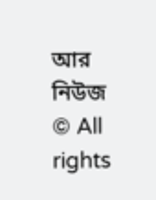আর নিউজ
© All rights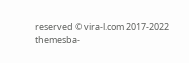reserved © vira-l.com 2017-2022
themesba-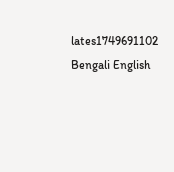lates1749691102
Bengali English